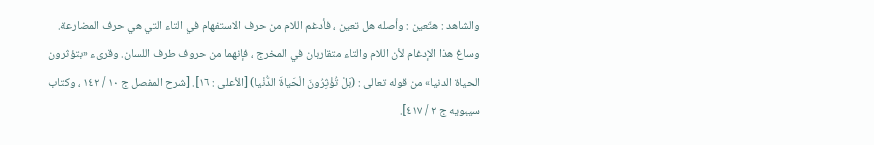والشاهد : هتّعين : وأصله هل تعين ، فأدغم اللام من حرف الاستفهام في التاء التي هي حرف المضارعة. وساغ هذا الإدغام لأن اللام والتاء متقاربان في المخرج ، فإنهما من حروف طرف اللسان. وقرىء «بتؤثرون الحياة الدنيا» من قوله تعالى : (بَلْ تُؤْثِرُونَ الْحَياةَ الدُّنْيا) [الأعلى : ١٦]. [شرح المفصل ج ١٠ / ١٤٢ ، وكتاب سيبويه ج ٢ / ٤١٧].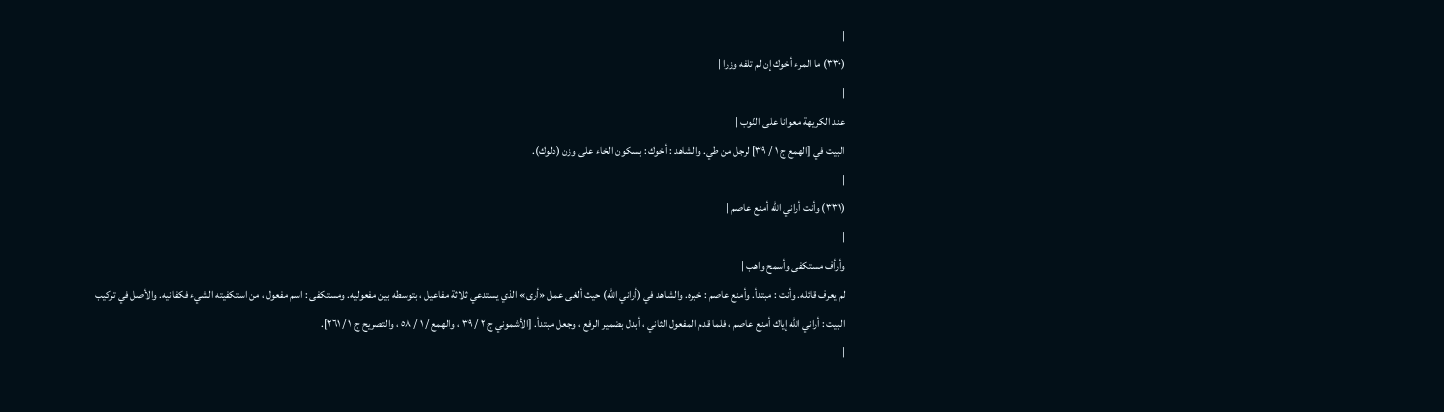|
(٣٣٠) ما المرء أخوك إن لم تلفه وزرا |
|
عند الكريهة معوانا على النّوب |
البيت في [الهمع ج ١ / ٣٩] لرجل من طي. والشاهد : أخوك : بسكون الخاء على وزن (دلوك).
|
(٣٣١) وأنت أراني الله أمنع عاصم |
|
وأرأف مستكفى وأسمح واهب |
لم يعرف قائله. وأنت : مبتدأ. وأمنع عاصم : خبره. والشاهد في (أراني الله) حيث ألغى عمل «أرى» الذي يستدعي ثلاثة مفاعيل ، بتوسطه بين مفعوليه. ومستكفى : اسم مفعول ، من استكفيته الشيء فكفانيه. والأصل في تركيب البيت : أراني الله إياك أمنع عاصم ، فلما قدم المفعول الثاني ، أبدل بضمير الرفع ، وجعل مبتدأ. [الأشموني ج ٢ / ٣٩ ، والهمع / ١ / ٥٨ ، والتصريح ج ١ / ٢٦١].
|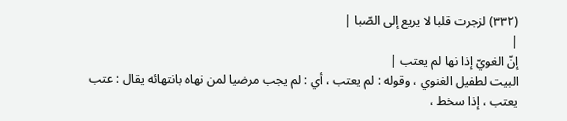(٣٣٢) لزجرت قلبا لا يريع إلى الصّبا |
|
إنّ الغويّ إذا نها لم يعتب |
البيت لطفيل الغنوي ، وقوله : لم يعتب ، أي : لم يجب مرضيا لمن نهاه بانتهائه يقال : عتب يعتب ، إذا سخط ،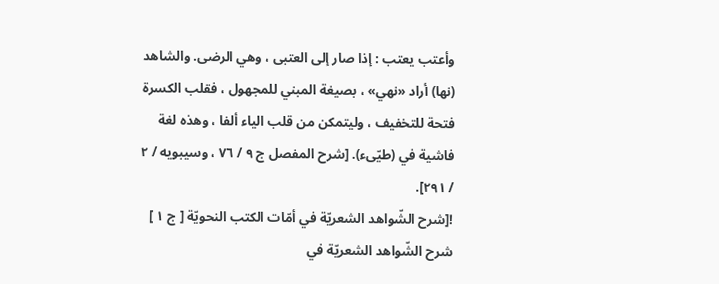وأعتب يعتب : إذا صار إلى العتبى ، وهي الرضى. والشاهد (نها) أراد «نهي» ، بصيغة المبني للمجهول ، فقلب الكسرة فتحة للتخفيف ، وليتمكن من قلب الياء ألفا ، وهذه لغة فاشية في (طيّىء). [شرح المفصل ج ٩ / ٧٦ ، وسيبويه / ٢ / ٢٩١].
![شرح الشّواهد الشعريّة في أمّات الكتب النحويّة [ ج ١ ] شرح الشّواهد الشعريّة في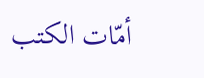أمّات الكتب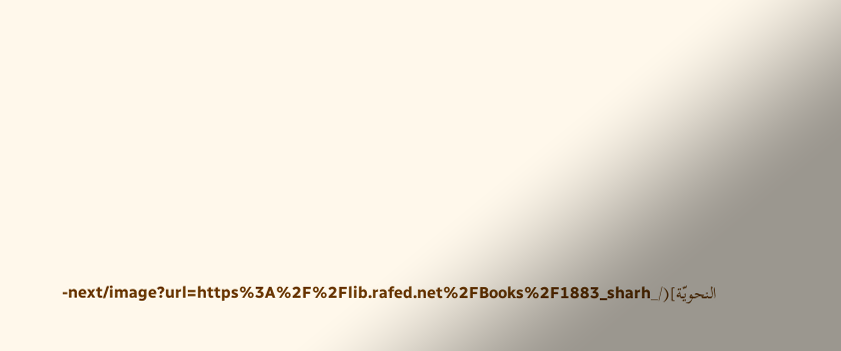النحويّة](/_next/image?url=https%3A%2F%2Flib.rafed.net%2FBooks%2F1883_sharh-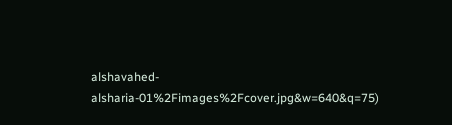alshavahed-alsharia-01%2Fimages%2Fcover.jpg&w=640&q=75)